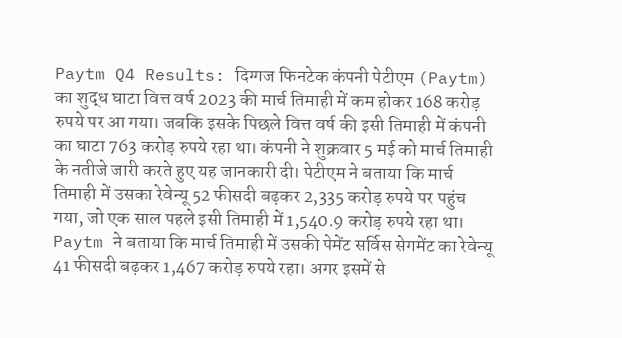Paytm Q4 Results: दिग्गज फिनटेक कंपनी पेटीएम (Paytm) का शुद्ध घाटा वित्त वर्ष 2023 की मार्च तिमाही में कम होकर 168 करोड़ रुपये पर आ गया। जबकि इसके पिछले वित्त वर्ष की इसी तिमाही में कंपनी का घाटा 763 करोड़ रुपये रहा था। कंपनी ने शुक्रवार 5 मई को मार्च तिमाही के नतीजे जारी करते हुए यह जानकारी दी। पेटीएम ने बताया कि मार्च तिमाही में उसका रेवेन्यू 52 फीसदी बढ़कर 2,335 करोड़ रुपये पर पहुंच गया, जो एक साल पहले इसी तिमाही में 1,540.9 करोड़ रुपये रहा था।
Paytm ने बताया कि मार्च तिमाही में उसकी पेमेंट सर्विस सेगमेंट का रेवेन्यू 41 फीसदी बढ़कर 1,467 करोड़ रुपये रहा। अगर इसमें से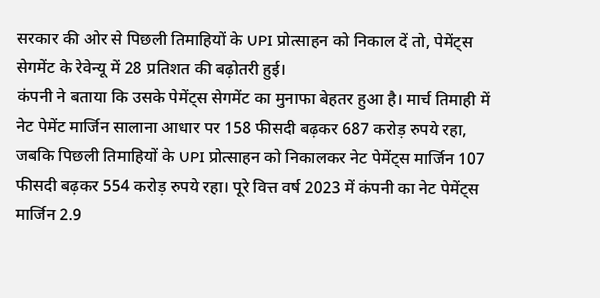सरकार की ओर से पिछली तिमाहियों के UPI प्रोत्साहन को निकाल दें तो, पेमेंट्स सेगमेंट के रेवेन्यू में 28 प्रतिशत की बढ़ोतरी हुई।
कंपनी ने बताया कि उसके पेमेंट्स सेगमेंट का मुनाफा बेहतर हुआ है। मार्च तिमाही में नेट पेमेंट मार्जिन सालाना आधार पर 158 फीसदी बढ़कर 687 करोड़ रुपये रहा, जबकि पिछली तिमाहियों के UPI प्रोत्साहन को निकालकर नेट पेमेंट्स मार्जिन 107 फीसदी बढ़कर 554 करोड़ रुपये रहा। पूरे वित्त वर्ष 2023 में कंपनी का नेट पेमेंट्स मार्जिन 2.9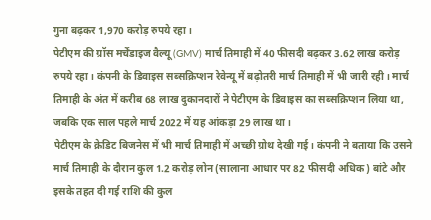गुना बढ़कर 1,970 करोड़ रुपये रहा।
पेटीएम की ग्रॉस मर्चेंडाइज वैल्यू (GMV) मार्च तिमाही में 40 फीसदी बढ़कर 3.62 लाख करोड़ रुपये रहा। कंपनी के डिवाइस सब्सक्रिप्शन रेवेन्यू में बढ़ोतरी मार्च तिमाही में भी जारी रही। मार्च तिमाही के अंत में करीब 68 लाख दुकानदारों ने पेटीएम के डिवाइस का सब्सक्रिप्शन लिया था, जबकि एक साल पहले मार्च 2022 में यह आंकड़ा 29 लाख था।
पेटीएम के क्रेडिट बिजनेस में भी मार्च तिमाही में अच्छी ग्रोथ देखी गई। कंपनी ने बताया कि उसने मार्च तिमाही के दौरान कुल 1.2 करोड़ लोन (सालाना आधार पर 82 फीसदी अधिक) बांटे और इसके तहत दी गई राशि की कुल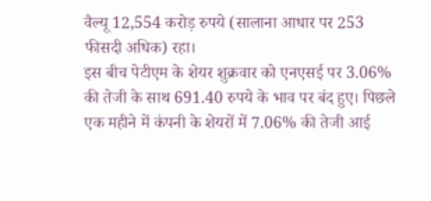वैल्यू 12,554 करोड़ रुपये (सालाना आधार पर 253 फीसदी अधिक) रहा।
इस बीच पेटीएम के शेयर शुक्रवार को एनएसई पर 3.06% की तेजी के साथ 691.40 रुपये के भाव पर बंद हुए। पिछले एक महीने में कंपनी के शेयरों में 7.06% की तेजी आई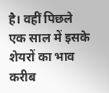है। वहीं पिछले एक साल में इसके शेयरों का भाव करीब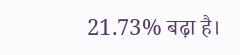21.73% बढ़ा है।